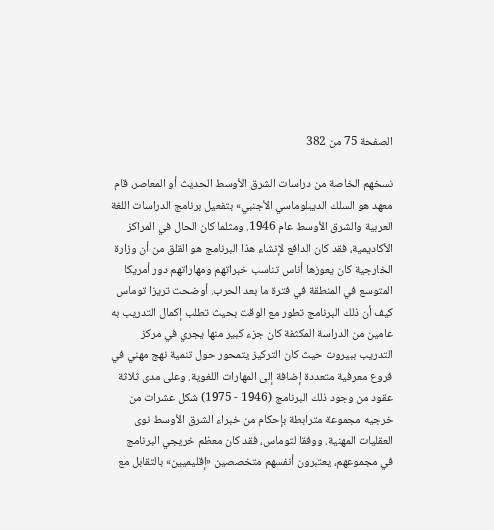الصفحة 75 من 382

نسخهم الخاصة من دراسات الشرق الأوسط الحديث أو المعاصر، قام معهد هو السلك الديبلوماسي الأجنبي» بتفعيل برنامج الدراسات اللغة العربية والشرق الأوسط عام 1946. ومثلما كان الحال في المراكز الأكاديمية، فقد كان الدافع لإنشاء هذا البرنامج هو القلق من أن وزارة الخارجية كان يعوزها أناس تناسب خبراتهم ومهاراتهم دور أمريكا المتوسع في المنطقة في فترة ما بعد الحرب. أوضحت تريزا توماس كيف أن ذلك البرنامج تطور مع الوقت بحيث تطلب إكمال التدريب به عامين من الدراسة المكثفة كان جزء كبير منها يجري في مركز التدريب ببيروت حيث كان التركيز يتمحور حول تنمية نهج مهني في فروع معرفية متعددة إضافة إلى المهارات اللغوية. وعلى مدى ثلاثة عقود من وجود ذلك البرنامج (1946 - 1975) شكل عشرات من خرجيه مجموعة مترابطة بإحكام من خبراء الشرق الأوسط نوى العقليات المهنية. ووفقا لتوماس، فقد كان معظم خريجي البرنامج في مجموعهم، يعتبرون أنفسهم متخصصين «إقليميين» بالتقابل مع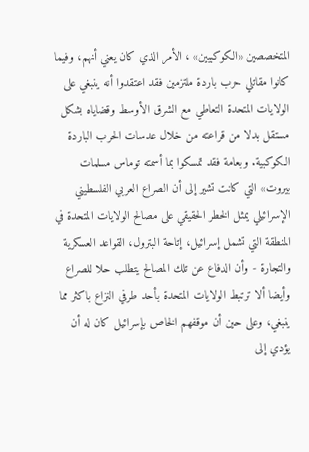المتخصصين «الكوكبيين» ، الأمر الذي كان يعني أنهم، وفيما كانوا مقاتلي حرب باردة ملتزمين فقد اعتقدوا أنه ينبغي على الولايات المتحدة التعاطي مع الشرق الأوسط وقضاياه بشكل مستقل بدلا من قراعته من خلال عدسات الحرب الباردة الكوكبية. وبعامة فقد تمسكوا بما أسمته توماس مسلمات بيروت» التي كانت تشير إلى أن الصراع العربي الفلسطيني الإسرائيلي يمثل الخطر الحقيقي على مصالح الولايات المتحدة في المنطقة التي تشمل إسرائيل، إتاحة البترول، القواعد العسكرية والتجارة - وأن الدفاع عن تلك المصالح يتطلب حلا للصراع وأيضا ألا ترتبط الولايات المتحدة بأحد طرفي النزاع باكثر مما ينبغي، وعلى حين أن موقفهم الخاص بإسرائيل كان له أن يؤدي إلى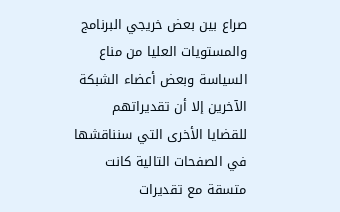صراع بين بعض خريجي البرنامج والمستويات العليا من مناع السياسة وبعض أعضاء الشبكة الآخرين إلا أن تقديراتهم للقضايا الأخرى التي سنناقشها في الصفحات التالية كانت متسقة مع تقديرات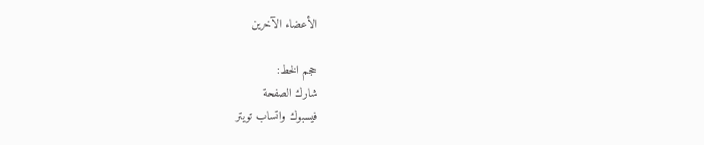الأعضاء الآخرين

حجم الخط:
شارك الصفحة
فيسبوك واتساب تويتر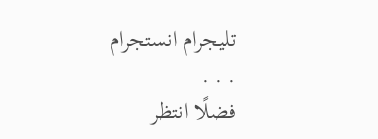تليجرام انستجرام
. . .
فضلًا انتظر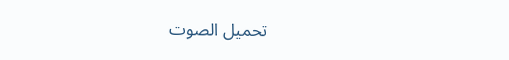تحميل الصوت